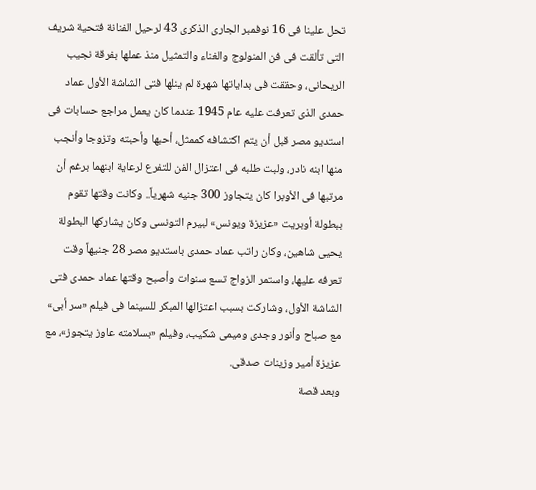تحل علينا فى 16 نوفمبر الجارى الذكرى 43 لرحيل الفنانة فتحية شريف التى تألقت فى فن المنولوج والغناء والتمثيل منذ عملها بفرقة نجيب الريحانى، وحققت فى بداياتها شهرة لم ينلها فتى الشاشة الأول عماد حمدى الذى تعرفت عليه عام 1945 عندما كان يعمل مراجع حسابات فى استديو مصر قبل أن يتم اكتشافه كممثل، أحبها وأحبته وتزوجا وأنجب منها ابنه نادر، ولبت طلبه فى اعتزال الفن للتفرع لرعاية ابنهما برغم أن مرتبها فى الأوبرا كان يتجاوز 300 جنيه شهرياً.. وكانت وقتها تقوم ببطولة أوبريت «عزيزة ويونس» لبيرم التونسى وكان يشاركها البطولة يحيى شاهين، وكان راتب عماد حمدى باستديو مصر 28 جنيهاً وقت تعرفه عليها، واستمر الزواج تسع سنوات وأصبح وقتها عماد حمدى فتى الشاشة الأول، وشاركت بسبب اعتزالها المبكر للسينما فى فيلم «سر أبى» مع صباح وأنور وجدى وميمى شكيب، وفيلم «بسلامته عاوز يتجوز»، مع عزيزة أمير وزينات صدقى.
وبعد قصة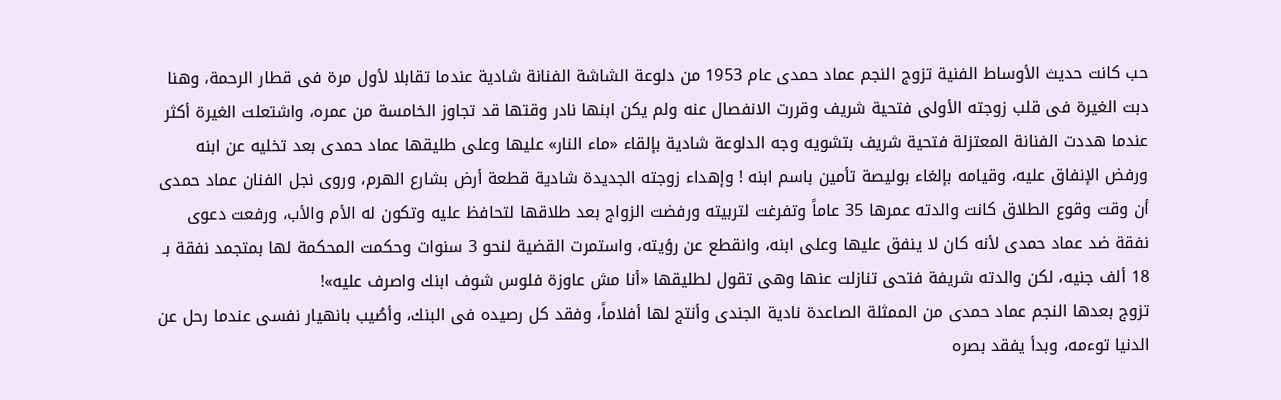حب كانت حديث الأوساط الفنية تزوج النجم عماد حمدى عام 1953 من دلوعة الشاشة الفنانة شادية عندما تقابلا لأول مرة فى قطار الرحمة، وهنا دبت الغيرة فى قلب زوجته الأولى فتحية شريف وقررت الانفصال عنه ولم يكن ابنها نادر وقتها قد تجاوز الخامسة من عمره، واشتعلت الغيرة أكثر عندما هددت الفنانة المعتزلة فتحية شريف بتشويه وجه الدلوعة شادية بإلقاء «ماء النار» عليها وعلى طليقها عماد حمدى بعد تخليه عن ابنه ورفض الإنفاق عليه، وقيامه بإلغاء بوليصة تأمين باسم ابنه ! وإهداء زوجته الجديدة شادية قطعة أرض بشارع الهرم، وروى نجل الفنان عماد حمدى أن وقت وقوع الطلاق كانت والدته عمرها 35 عاماً وتفرغت لتربيته ورفضت الزواج بعد طلاقها لتحافظ عليه وتكون له الأم والأب، ورفعت دعوى نفقة ضد عماد حمدى لأنه كان لا ينفق عليها وعلى ابنه، وانقطع عن رؤيته، واستمرت القضية لنحو 3 سنوات وحكمت المحكمة لها بمتجمد نفقة بـ 18 ألف جنيه، لكن والدته شريفة فتحى تنازلت عنها وهى تقول لطليقها «أنا مش عاوزة فلوس شوف ابنك واصرف عليه»!
تزوج بعدها النجم عماد حمدى من الممثلة الصاعدة نادية الجندى وأنتج لها أفلاماً، وفقد كل رصيده فى البنك، وأصُيب بانهيار نفسى عندما رحل عن الدنيا توءمه، وبدأ يفقد بصره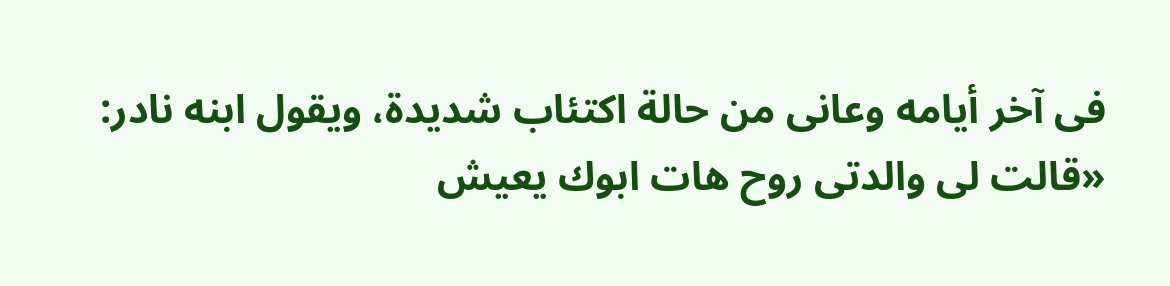فى آخر أيامه وعانى من حالة اكتئاب شديدة، ويقول ابنه نادر: «قالت لى والدتى روح هات ابوك يعيش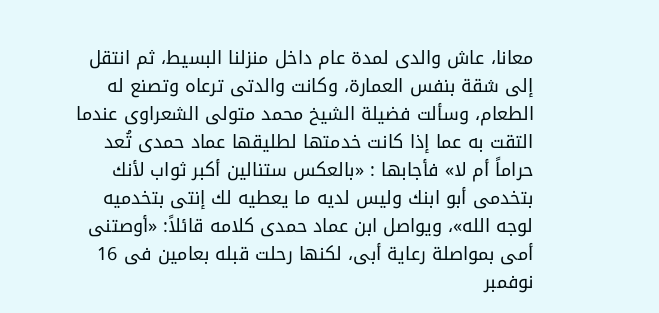معانا، عاش والدى لمدة عام داخل منزلنا البسيط، ثم انتقل إلى شقة بنفس العمارة، وكانت والدتى ترعاه وتصنع له الطعام، وسألت فضيلة الشيخ محمد متولى الشعراوى عندما التقت به عما إذا كانت خدمتها لطليقها عماد حمدى تُعد حراماً أم لا» فأجابها : «بالعكس ستنالين أكبر ثواب لأنك بتخدمى أبو ابنك وليس لديه ما يعطيه لك إنتى بتخدميه لوجه الله»، ويواصل ابن عماد حمدى كلامه قائلاً: «أوصتنى أمى بمواصلة رعاية أبى، لكنها رحلت قبله بعامين فى 16 نوفمبر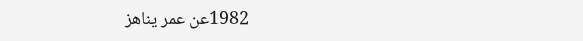1982عن عمر يناهز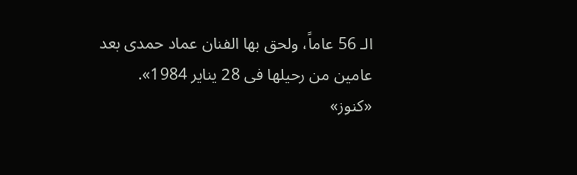الـ 56 عاماً، ولحق بها الفنان عماد حمدى بعد عامين من رحيلها فى 28 يناير 1984».
«كنوز»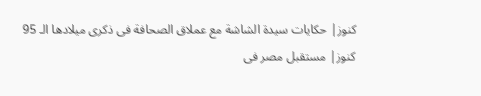كنوز| حكايات سيدة الشاشة مع عملاق الصحافة فى ذكرى ميلادها الـ 95
كنوز| مستقبل مصر فى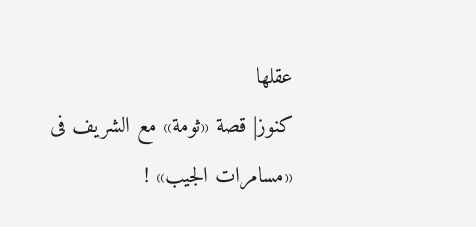عقلها
كنوز| قصة «ثومة» مع الشريف فى «مسامرات الجيب» !